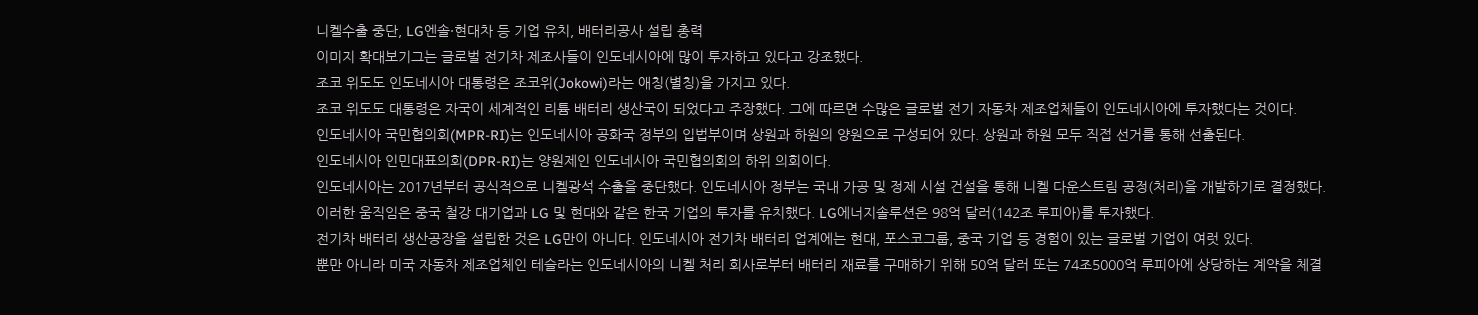니켈수출 중단, LG엔솔·현대차 등 기업 유치, 배터리공사 설립 총력
이미지 확대보기그는 글로벌 전기차 제조사들이 인도네시아에 많이 투자하고 있다고 강조했다.
조코 위도도 인도네시아 대통령은 조코위(Jokowi)라는 애칭(별칭)을 가지고 있다.
조코 위도도 대통령은 자국이 세계적인 리튬 배터리 생산국이 되었다고 주장했다. 그에 따르면 수많은 글로벌 전기 자동차 제조업체들이 인도네시아에 투자했다는 것이다.
인도네시아 국민협의회(MPR-RI)는 인도네시아 공화국 정부의 입법부이며 상원과 하원의 양원으로 구성되어 있다. 상원과 하원 모두 직접 선거를 통해 선출된다.
인도네시아 인민대표의회(DPR-RI)는 양원제인 인도네시아 국민협의회의 하위 의회이다.
인도네시아는 2017년부터 공식적으로 니켈광석 수출을 중단했다. 인도네시아 정부는 국내 가공 및 정제 시설 건설을 통해 니켈 다운스트림 공정(처리)을 개발하기로 결정했다.
이러한 움직임은 중국 철강 대기업과 LG 및 현대와 같은 한국 기업의 투자를 유치했다. LG에너지솔루션은 98억 달러(142조 루피아)를 투자했다.
전기차 배터리 생산공장을 설립한 것은 LG만이 아니다. 인도네시아 전기차 배터리 업계에는 현대, 포스코그룹, 중국 기업 등 경험이 있는 글로벌 기업이 여럿 있다.
뿐만 아니라 미국 자동차 제조업체인 테슬라는 인도네시아의 니켈 처리 회사로부터 배터리 재료를 구매하기 위해 50억 달러 또는 74조5000억 루피아에 상당하는 계약을 체결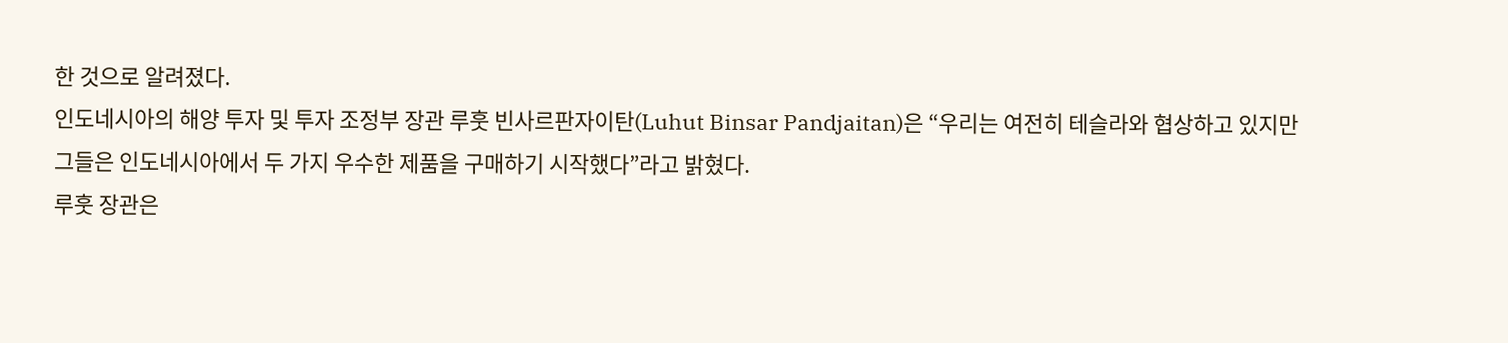한 것으로 알려졌다.
인도네시아의 해양 투자 및 투자 조정부 장관 루훗 빈사르판자이탄(Luhut Binsar Pandjaitan)은 “우리는 여전히 테슬라와 협상하고 있지만 그들은 인도네시아에서 두 가지 우수한 제품을 구매하기 시작했다”라고 밝혔다.
루훗 장관은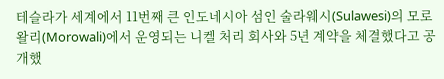테슬라가 세계에서 11번째 큰 인도네시아 섬인 술라웨시(Sulawesi)의 모로왈리(Morowali)에서 운영되는 니켈 처리 회사와 5년 계약을 체결했다고 공개했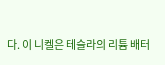다. 이 니켈은 테슬라의 리튬 배터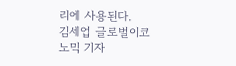리에 사용된다.
김세업 글로벌이코노믹 기자